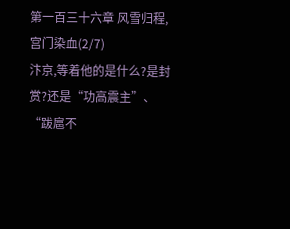第一百三十六章 风雪归程,宫门染血(2/7)
汴京,等着他的是什么?是封赏?还是“功高震主”、“跋扈不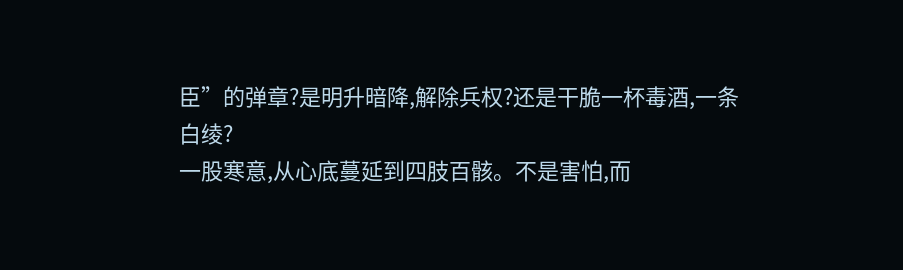臣”的弹章?是明升暗降,解除兵权?还是干脆一杯毒酒,一条白绫?
一股寒意,从心底蔓延到四肢百骸。不是害怕,而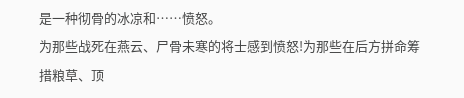是一种彻骨的冰凉和……愤怒。
为那些战死在燕云、尸骨未寒的将士感到愤怒!为那些在后方拼命筹措粮草、顶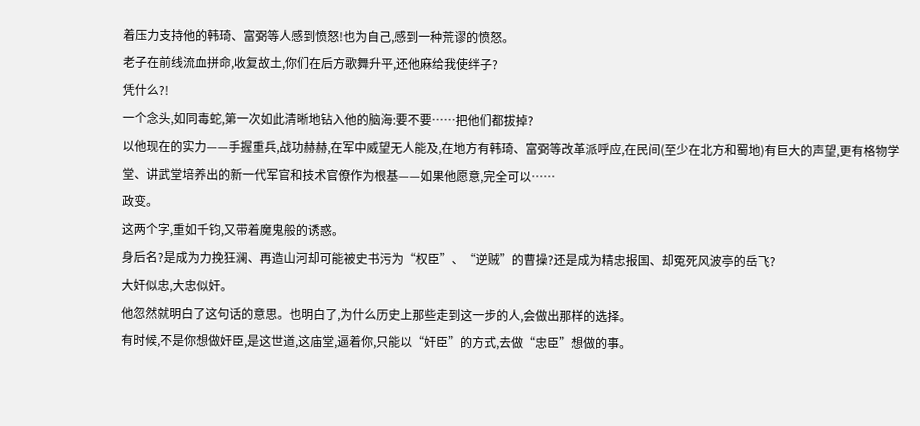着压力支持他的韩琦、富弼等人感到愤怒!也为自己,感到一种荒谬的愤怒。
老子在前线流血拼命,收复故土,你们在后方歌舞升平,还他麻给我使绊子?
凭什么?!
一个念头,如同毒蛇,第一次如此清晰地钻入他的脑海:要不要……把他们都拔掉?
以他现在的实力——手握重兵,战功赫赫,在军中威望无人能及,在地方有韩琦、富弼等改革派呼应,在民间(至少在北方和蜀地)有巨大的声望,更有格物学堂、讲武堂培养出的新一代军官和技术官僚作为根基——如果他愿意,完全可以……
政变。
这两个字,重如千钧,又带着魔鬼般的诱惑。
身后名?是成为力挽狂澜、再造山河却可能被史书污为“权臣”、“逆贼”的曹操?还是成为精忠报国、却冤死风波亭的岳飞?
大奸似忠,大忠似奸。
他忽然就明白了这句话的意思。也明白了,为什么历史上那些走到这一步的人,会做出那样的选择。
有时候,不是你想做奸臣,是这世道,这庙堂,逼着你,只能以“奸臣”的方式,去做“忠臣”想做的事。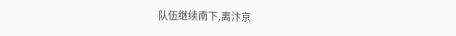队伍继续南下,离汴京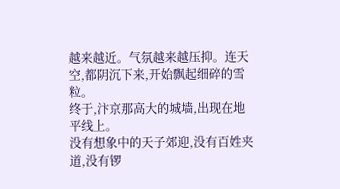越来越近。气氛越来越压抑。连天空,都阴沉下来,开始飘起细碎的雪粒。
终于,汴京那高大的城墙,出现在地平线上。
没有想象中的天子郊迎,没有百姓夹道,没有锣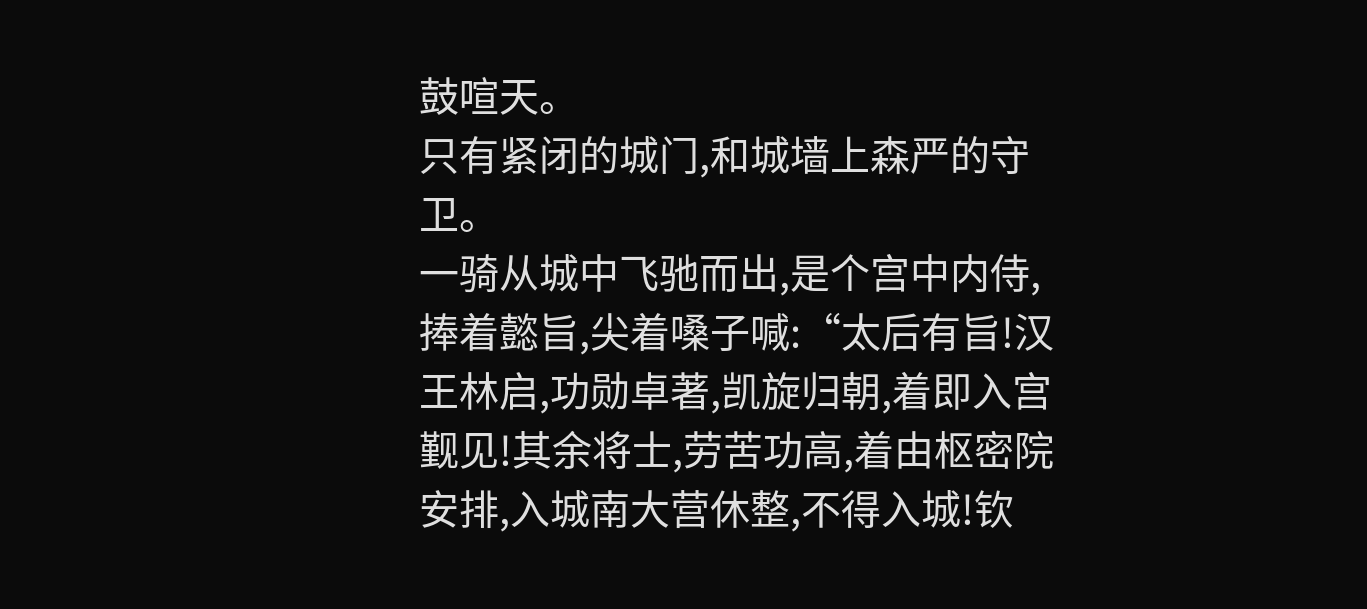鼓喧天。
只有紧闭的城门,和城墙上森严的守卫。
一骑从城中飞驰而出,是个宫中内侍,捧着懿旨,尖着嗓子喊:“太后有旨!汉王林启,功勋卓著,凯旋归朝,着即入宫觐见!其余将士,劳苦功高,着由枢密院安排,入城南大营休整,不得入城!钦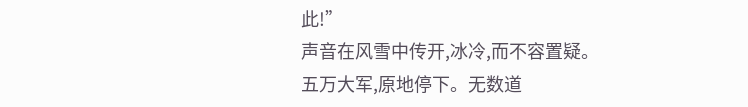此!”
声音在风雪中传开,冰冷,而不容置疑。
五万大军,原地停下。无数道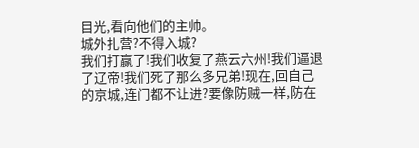目光,看向他们的主帅。
城外扎营?不得入城?
我们打赢了!我们收复了燕云六州!我们逼退了辽帝!我们死了那么多兄弟!现在,回自己的京城,连门都不让进?要像防贼一样,防在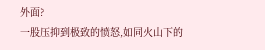外面?
一股压抑到极致的愤怒,如同火山下的